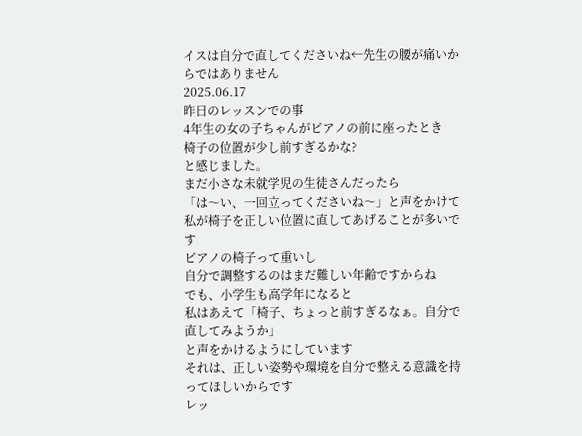イスは自分で直してくださいね←先生の腰が痛いからではありません
2025.06.17
昨日のレッスンでの事
4年生の女の子ちゃんがピアノの前に座ったとき
椅子の位置が少し前すぎるかな?
と感じました。
まだ小さな未就学児の生徒さんだったら
「は〜い、一回立ってくださいね〜」と声をかけて
私が椅子を正しい位置に直してあげることが多いです
ピアノの椅子って重いし
自分で調整するのはまだ難しい年齢ですからね
でも、小学生も高学年になると
私はあえて「椅子、ちょっと前すぎるなぁ。自分で直してみようか」
と声をかけるようにしています
それは、正しい姿勢や環境を自分で整える意識を持ってほしいからです
レッ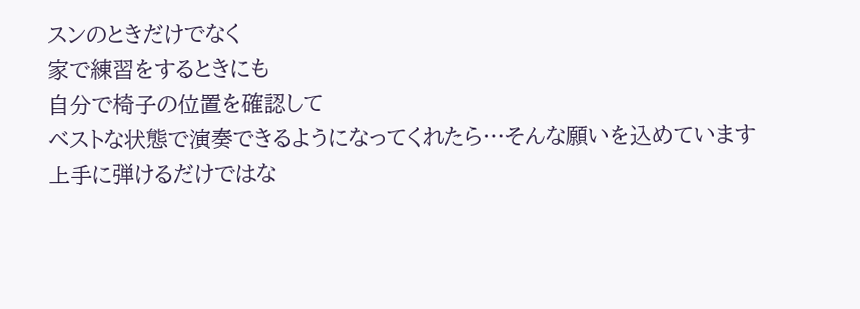スンのときだけでなく
家で練習をするときにも
自分で椅子の位置を確認して
ベストな状態で演奏できるようになってくれたら…そんな願いを込めています
上手に弾けるだけではな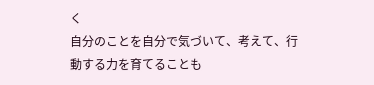く
自分のことを自分で気づいて、考えて、行動する力を育てることも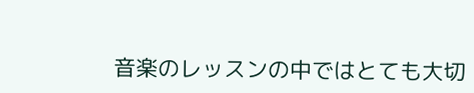音楽のレッスンの中ではとても大切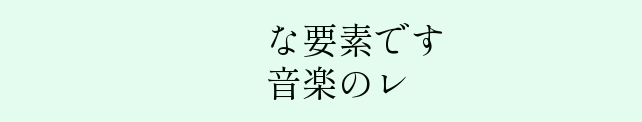な要素です
音楽のレ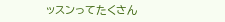ッスンってたくさん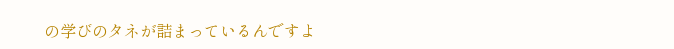の学びのタネが詰まっているんですよ